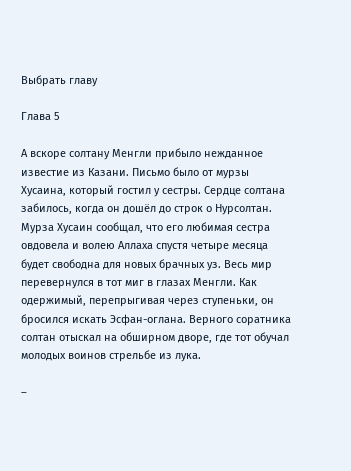Выбрать главу

Глава 5

А вскоре солтану Менгли прибыло нежданное известие из Казани. Письмо было от мурзы Хусаина, который гостил у сестры. Сердце солтана забилось, когда он дошёл до строк о Нурсолтан. Мурза Хусаин сообщал, что его любимая сестра овдовела и волею Аллаха спустя четыре месяца будет свободна для новых брачных уз. Весь мир перевернулся в тот миг в глазах Менгли. Как одержимый, перепрыгивая через ступеньки, он бросился искать Эсфан-оглана. Верного соратника солтан отыскал на обширном дворе, где тот обучал молодых воинов стрельбе из лука.

–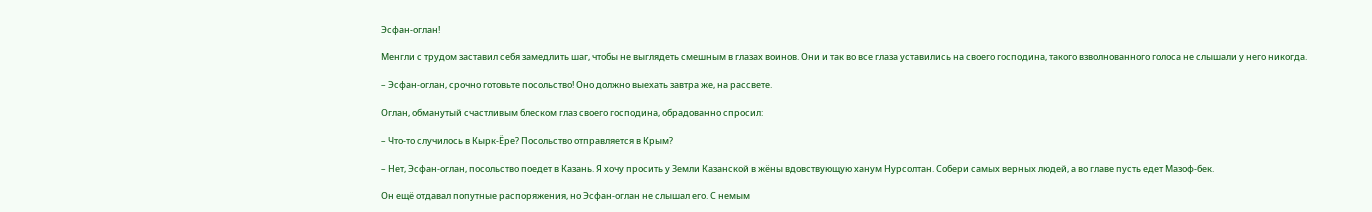Эсфан-оглан!

Менгли с трудом заставил себя замедлить шаг, чтобы не выглядеть смешным в глазах воинов. Они и так во все глаза уставились на своего господина, такого взволнованного голоса не слышали у него никогда.

– Эсфан-оглан, срочно готовьте посольство! Оно должно выехать завтра же, на рассвете.

Оглан, обманутый счастливым блеском глаз своего господина, обрадованно спросил:

– Что-то случилось в Кырк-Ёре? Посольство отправляется в Крым?

– Нет, Эсфан-оглан, посольство поедет в Казань. Я хочу просить у Земли Казанской в жёны вдовствующую ханум Нурсолтан. Собери самых верных людей, а во главе пусть едет Мазоф-бек.

Он ещё отдавал попутные распоряжения, но Эсфан-оглан не слышал его. С немым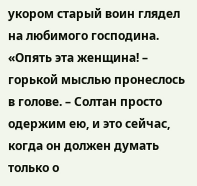укором старый воин глядел на любимого господина. «Опять эта женщина! – горькой мыслью пронеслось в голове. – Солтан просто одержим ею, и это сейчас, когда он должен думать только о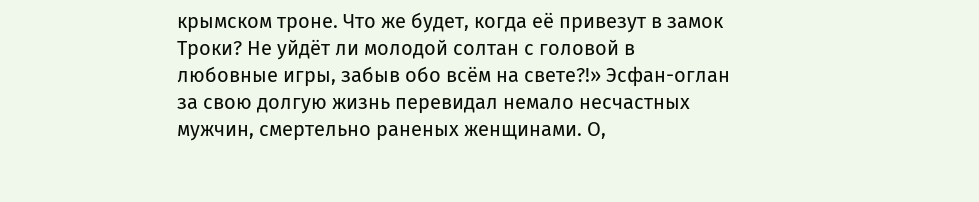крымском троне. Что же будет, когда её привезут в замок Троки? Не уйдёт ли молодой солтан с головой в любовные игры, забыв обо всём на свете?!» Эсфан-оглан за свою долгую жизнь перевидал немало несчастных мужчин, смертельно раненых женщинами. О,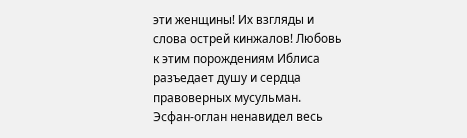эти женщины! Их взгляды и слова острей кинжалов! Любовь к этим порождениям Иблиса разъедает душу и сердца правоверных мусульман. Эсфан-оглан ненавидел весь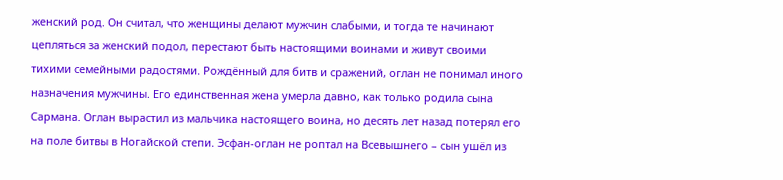женский род. Он считал, что женщины делают мужчин слабыми, и тогда те начинают цепляться за женский подол, перестают быть настоящими воинами и живут своими тихими семейными радостями. Рождённый для битв и сражений, оглан не понимал иного назначения мужчины. Его единственная жена умерла давно, как только родила сына Сармана. Оглан вырастил из мальчика настоящего воина, но десять лет назад потерял его на поле битвы в Ногайской степи. Эсфан-оглан не роптал на Всевышнего – сын ушёл из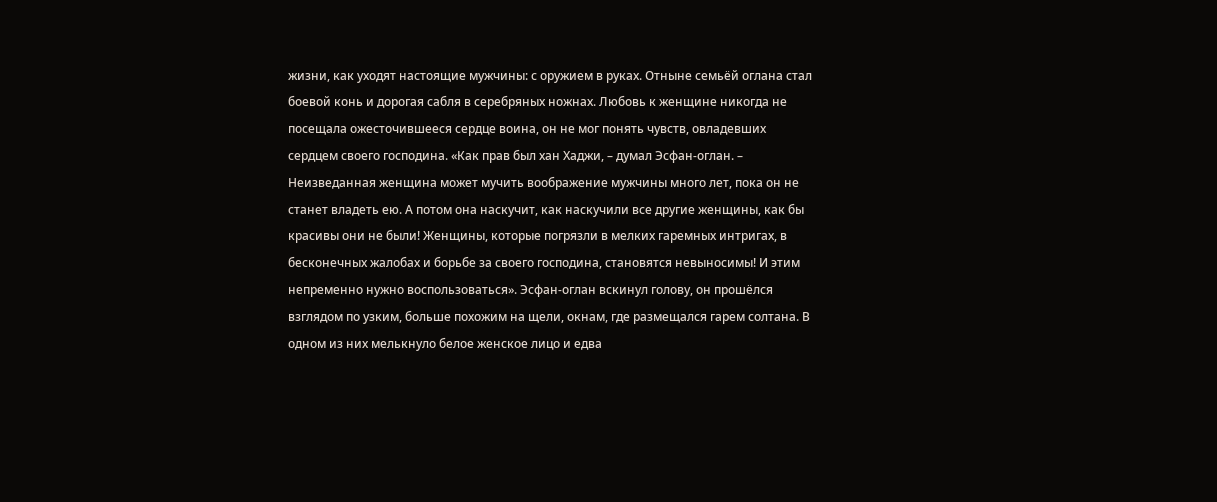жизни, как уходят настоящие мужчины: с оружием в руках. Отныне семьёй оглана стал боевой конь и дорогая сабля в серебряных ножнах. Любовь к женщине никогда не посещала ожесточившееся сердце воина, он не мог понять чувств, овладевших сердцем своего господина. «Как прав был хан Хаджи, – думал Эсфан-оглан. – Неизведанная женщина может мучить воображение мужчины много лет, пока он не станет владеть ею. А потом она наскучит, как наскучили все другие женщины, как бы красивы они не были! Женщины, которые погрязли в мелких гаремных интригах, в бесконечных жалобах и борьбе за своего господина, становятся невыносимы! И этим непременно нужно воспользоваться». Эсфан-оглан вскинул голову, он прошёлся взглядом по узким, больше похожим на щели, окнам, где размещался гарем солтана. В одном из них мелькнуло белое женское лицо и едва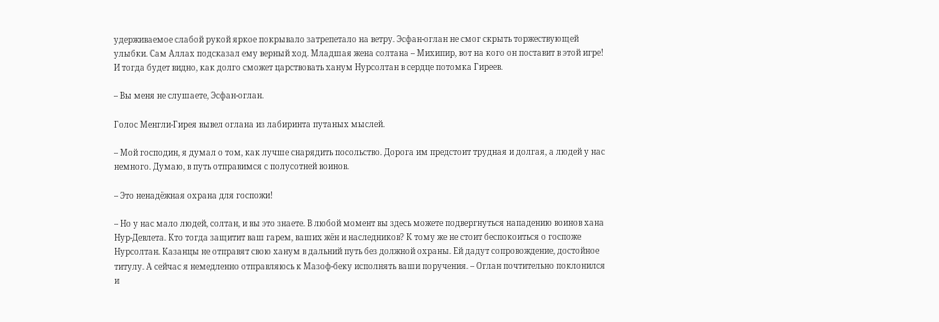удерживаемое слабой рукой яркое покрывало затрепетало на ветру. Эсфан-оглан не смог скрыть торжествующей улыбки. Сам Аллах подсказал ему верный ход. Младшая жена солтана – Михипир, вот на кого он поставит в этой игре! И тогда будет видно, как долго сможет царствовать ханум Нурсолтан в сердце потомка Гиреев.

– Вы меня не слушаете, Эсфан-оглан.

Голос Менгли-Гирея вывел оглана из лабиринта путаных мыслей.

– Мой господин, я думал о том, как лучше снарядить посольство. Дорога им предстоит трудная и долгая, а людей у нас немного. Думаю, в путь отправимся с полусотней воинов.

– Это ненадёжная охрана для госпожи!

– Но у нас мало людей, солтан, и вы это знаете. В любой момент вы здесь можете подвергнуться нападению воинов хана Нур-Девлета. Кто тогда защитит ваш гарем, ваших жён и наследников? К тому же не стоит беспокоиться о госпоже Нурсолтан. Казанцы не отправят свою ханум в дальний путь без должной охраны. Ей дадут сопровождение, достойное титулу. А сейчас я немедленно отправляюсь к Мазоф-беку исполнять ваши поручения. – Оглан почтительно поклонился и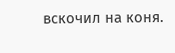вскочил на коня.